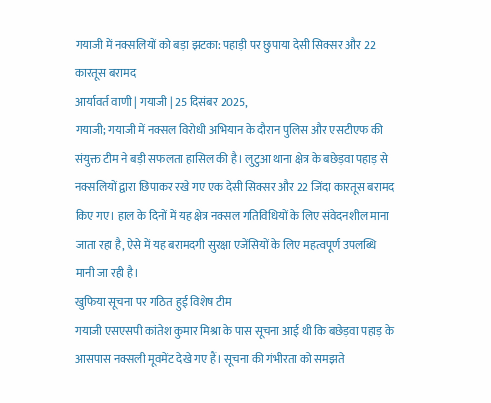गयाजी में नक्सलियों को बड़ा झटका: पहाड़ी पर छुपाया देसी सिक्सर और 22 कारतूस बरामद
आर्यावर्त वाणी | गयाजी | 25 दिसंबर 2025,
गयाजी; गयाजी में नक्सल विरोधी अभियान के दौरान पुलिस और एसटीएफ की संयुक्त टीम ने बड़ी सफलता हासिल की है। लुटुआ थाना क्षेत्र के बछेड़वा पहाड़ से नक्सलियों द्वारा छिपाकर रखे गए एक देसी सिक्सर और 22 जिंदा कारतूस बरामद किए गए। हाल के दिनों में यह क्षेत्र नक्सल गतिविधियों के लिए संवेदनशील माना जाता रहा है, ऐसे में यह बरामदगी सुरक्षा एजेंसियों के लिए महत्वपूर्ण उपलब्धि मानी जा रही है।
खुफिया सूचना पर गठित हुई विशेष टीम
गयाजी एसएसपी कांतेश कुमार मिश्रा के पास सूचना आई थी कि बछेड़वा पहाड़ के आसपास नक्सली मूवमेंट देखे गए हैं। सूचना की गंभीरता को समझते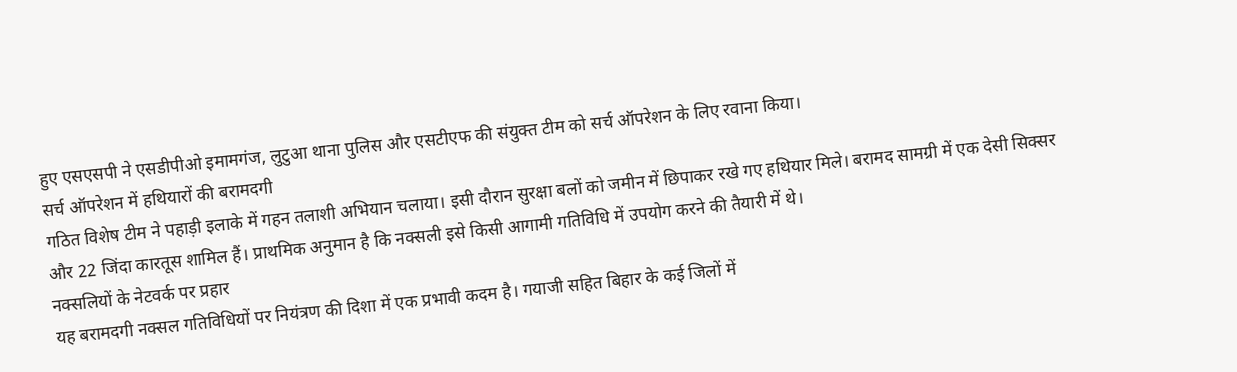हुए एसएसपी ने एसडीपीओ इमामगंज, लुटुआ थाना पुलिस और एसटीएफ की संयुक्त टीम को सर्च ऑपरेशन के लिए रवाना किया।
सर्च ऑपरेशन में हथियारों की बरामदगी
गठित विशेष टीम ने पहाड़ी इलाके में गहन तलाशी अभियान चलाया। इसी दौरान सुरक्षा बलों को जमीन में छिपाकर रखे गए हथियार मिले। बरामद सामग्री में एक देसी सिक्सर और 22 जिंदा कारतूस शामिल हैं। प्राथमिक अनुमान है कि नक्सली इसे किसी आगामी गतिविधि में उपयोग करने की तैयारी में थे।
नक्सलियों के नेटवर्क पर प्रहार
यह बरामदगी नक्सल गतिविधियों पर नियंत्रण की दिशा में एक प्रभावी कदम है। गयाजी सहित बिहार के कई जिलों में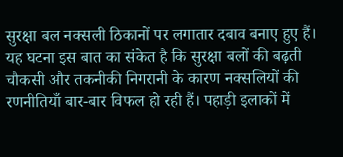सुरक्षा बल नक्सली ठिकानों पर लगातार दबाव बनाए हुए हैं। यह घटना इस बात का संकेत है कि सुरक्षा बलों की बढ़ती चौकसी और तकनीकी निगरानी के कारण नक्सलियों की रणनीतियाँ बार-बार विफल हो रही हैं। पहाड़ी इलाकों में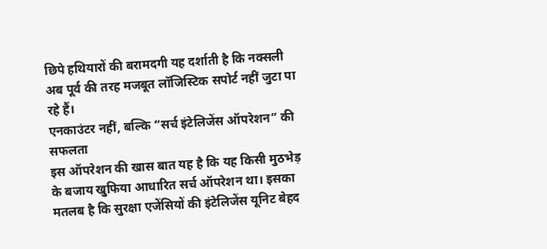छिपे हथियारों की बरामदगी यह दर्शाती है कि नक्सली अब पूर्व की तरह मजबूत लॉजिस्टिक सपोर्ट नहीं जुटा पा रहे हैं।
एनकाउंटर नहीं, बल्कि “सर्च इंटेलिजेंस ऑपरेशन” की सफलता
इस ऑपरेशन की खास बात यह है कि यह किसी मुठभेड़ के बजाय खुफिया आधारित सर्च ऑपरेशन था। इसका मतलब है कि सुरक्षा एजेंसियों की इंटेलिजेंस यूनिट बेहद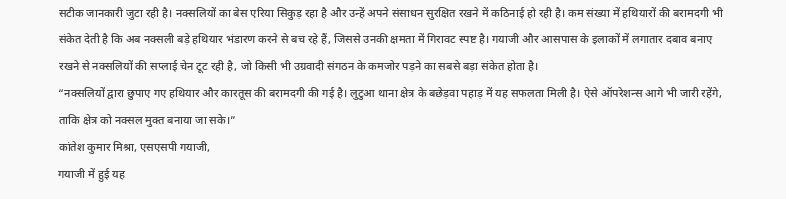सटीक जानकारी जुटा रही है। नक्सलियों का बेस एरिया सिकुड़ रहा है और उन्हें अपने संसाधन सुरक्षित रखने में कठिनाई हो रही है। कम संख्या में हथियारों की बरामदगी भी संकेत देती है कि अब नक्सली बड़े हथियार भंडारण करने से बच रहे हैं, जिससे उनकी क्षमता में गिरावट स्पष्ट है। गयाजी और आसपास के इलाकों में लगातार दबाव बनाए रखने से नक्सलियों की सप्लाई चेन टूट रही है, जो किसी भी उग्रवादी संगठन के कमजोर पड़ने का सबसे बड़ा संकेत होता है।
“नक्सलियों द्वारा छुपाए गए हथियार और कारतूस की बरामदगी की गई है। लुटुआ थाना क्षेत्र के बछेड़वा पहाड़ में यह सफलता मिली है। ऐसे ऑपरेशन्स आगे भी जारी रहेंगे, ताकि क्षेत्र को नक्सल मुक्त बनाया जा सके।”
कांतेश कुमार मिश्रा, एसएसपी गयाजी,
गयाजी में हुई यह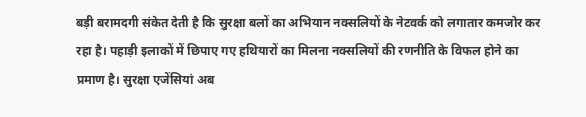बड़ी बरामदगी संकेत देती है कि सुरक्षा बलों का अभियान नक्सलियों के नेटवर्क को लगातार कमजोर कर रहा है। पहाड़ी इलाकों में छिपाए गए हथियारों का मिलना नक्सलियों की रणनीति के विफल होने का प्रमाण है। सुरक्षा एजेंसियां अब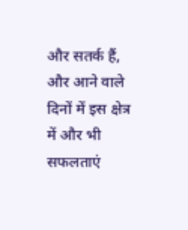और सतर्क हैं, और आने वाले दिनों में इस क्षेत्र में और भी सफलताएं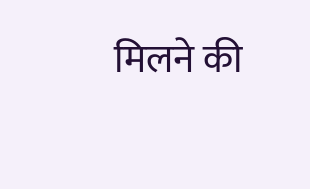मिलने की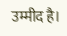उम्मीद है।